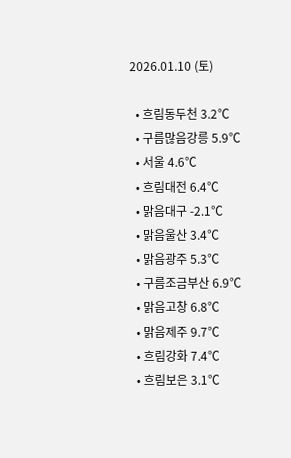2026.01.10 (토)

  • 흐림동두천 3.2℃
  • 구름많음강릉 5.9℃
  • 서울 4.6℃
  • 흐림대전 6.4℃
  • 맑음대구 -2.1℃
  • 맑음울산 3.4℃
  • 맑음광주 5.3℃
  • 구름조금부산 6.9℃
  • 맑음고창 6.8℃
  • 맑음제주 9.7℃
  • 흐림강화 7.4℃
  • 흐림보은 3.1℃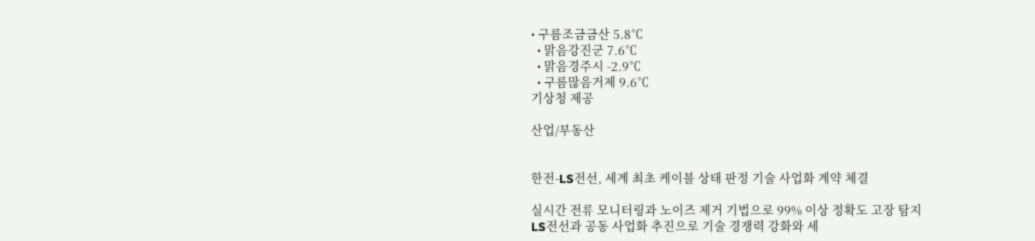• 구름조금금산 5.8℃
  • 맑음강진군 7.6℃
  • 맑음경주시 -2.9℃
  • 구름많음거제 9.6℃
기상청 제공

산업/부동산


한전-LS전선, 세계 최초 케이블 상태 판정 기술 사업화 계약 체결

실시간 전류 모니터링과 노이즈 제거 기법으로 99% 이상 정확도 고장 탐지
LS전선과 공동 사업화 추진으로 기술 경쟁력 강화와 세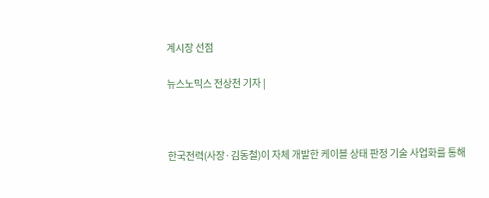계시장 선점

뉴스노믹스 전상천 기자 |



한국전력(사장·김동철)이 자체 개발한 케이블 상태 판정 기술 사업화를 통해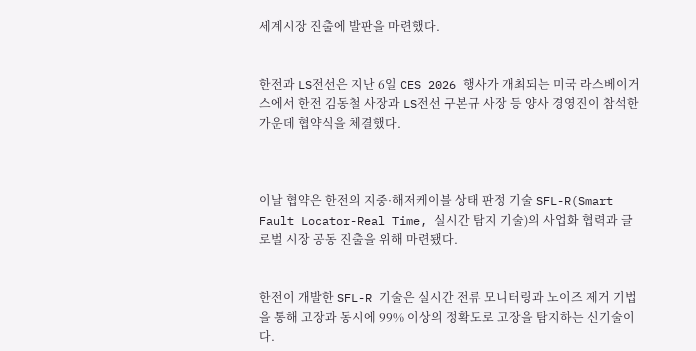세계시장 진출에 발판을 마련했다.


한전과 LS전선은 지난 6일 CES 2026 행사가 개최되는 미국 라스베이거스에서 한전 김동철 사장과 LS전선 구본규 사장 등 양사 경영진이 참석한 가운데 협약식을 체결했다.



이날 협약은 한전의 지중·해저케이블 상태 판정 기술 SFL-R(Smart Fault Locator-Real Time, 실시간 탐지 기술)의 사업화 협력과 글로벌 시장 공동 진출을 위해 마련됐다.


한전이 개발한 SFL-R 기술은 실시간 전류 모니터링과 노이즈 제거 기법을 통해 고장과 동시에 99% 이상의 정확도로 고장을 탐지하는 신기술이다.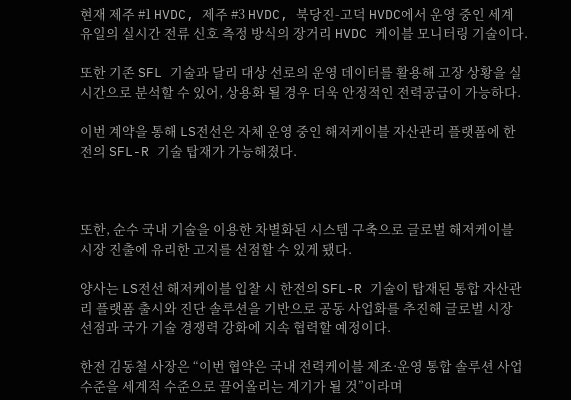현재 제주 #1 HVDC, 제주 #3 HVDC, 북당진-고덕 HVDC에서 운영 중인 세계 유일의 실시간 전류 신호 측정 방식의 장거리 HVDC 케이블 모니터링 기술이다.

또한 기존 SFL 기술과 달리 대상 선로의 운영 데이터를 활용해 고장 상황을 실시간으로 분석할 수 있어, 상용화 될 경우 더욱 안정적인 전력공급이 가능하다.

이번 계약을 통해 LS전선은 자체 운영 중인 해저케이블 자산관리 플랫폼에 한전의 SFL-R 기술 탑재가 가능해졌다.



또한, 순수 국내 기술을 이용한 차별화된 시스템 구축으로 글로벌 해저케이블 시장 진출에 유리한 고지를 선점할 수 있게 됐다.

양사는 LS전선 해저케이블 입찰 시 한전의 SFL-R 기술이 탑재된 통합 자산관리 플랫폼 출시와 진단 솔루션을 기반으로 공동 사업화를 추진해 글로벌 시장 선점과 국가 기술 경쟁력 강화에 지속 협력할 예정이다.

한전 김동철 사장은 “이번 협약은 국내 전력케이블 제조·운영 통합 솔루션 사업 수준을 세계적 수준으로 끌어올리는 계기가 될 것”이라며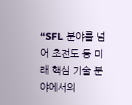“SFL 분야를 넘어 초전도 등 미래 핵심 기술 분야에서의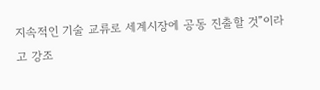지속적인 기술 교류로 세계시장에 공동 진출할 것”이라고 강조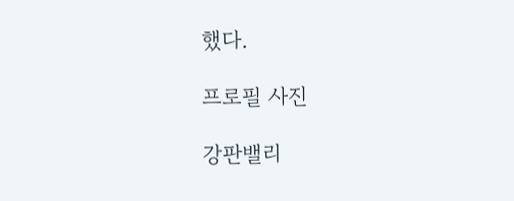했다.

프로필 사진

강판밸리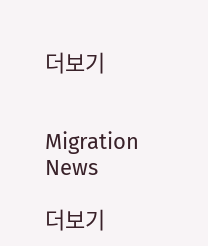더보기


Migration News

더보기